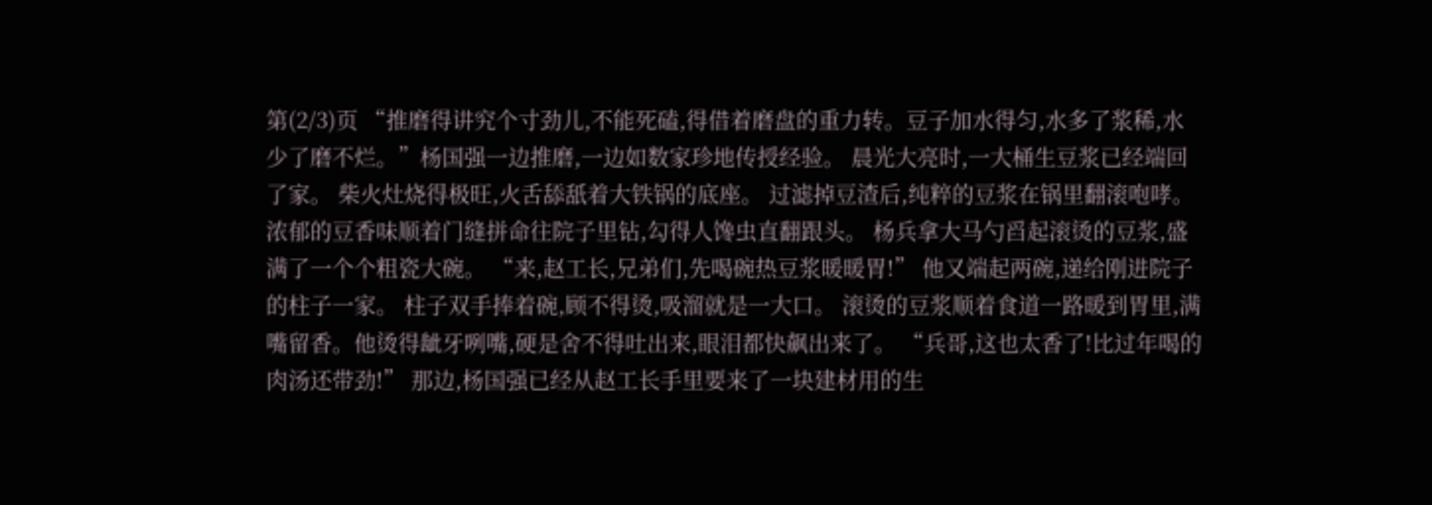第(2/3)页 “推磨得讲究个寸劲儿,不能死磕,得借着磨盘的重力转。豆子加水得匀,水多了浆稀,水少了磨不烂。”杨国强一边推磨,一边如数家珍地传授经验。 晨光大亮时,一大桶生豆浆已经端回了家。 柴火灶烧得极旺,火舌舔舐着大铁锅的底座。 过滤掉豆渣后,纯粹的豆浆在锅里翻滚咆哮。 浓郁的豆香味顺着门缝拼命往院子里钻,勾得人馋虫直翻跟头。 杨兵拿大马勺舀起滚烫的豆浆,盛满了一个个粗瓷大碗。 “来,赵工长,兄弟们,先喝碗热豆浆暖暖胃!” 他又端起两碗,递给刚进院子的柱子一家。 柱子双手捧着碗,顾不得烫,吸溜就是一大口。 滚烫的豆浆顺着食道一路暖到胃里,满嘴留香。他烫得龇牙咧嘴,硬是舍不得吐出来,眼泪都快飙出来了。 “兵哥,这也太香了!比过年喝的肉汤还带劲!” 那边,杨国强已经从赵工长手里要来了一块建材用的生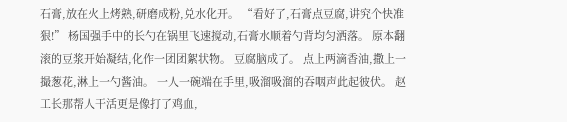石膏,放在火上烤熟,研磨成粉,兑水化开。 “看好了,石膏点豆腐,讲究个快准狠!” 杨国强手中的长勺在锅里飞速搅动,石膏水顺着勺背均匀洒落。 原本翻滚的豆浆开始凝结,化作一团团絮状物。 豆腐脑成了。 点上两滴香油,撒上一撮葱花,淋上一勺酱油。 一人一碗端在手里,吸溜吸溜的吞咽声此起彼伏。 赵工长那帮人干活更是像打了鸡血,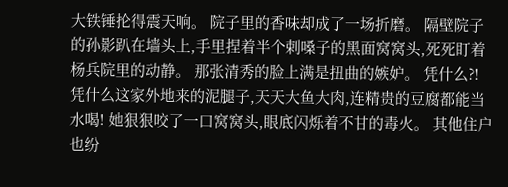大铁锤抡得震天响。 院子里的香味却成了一场折磨。 隔壁院子的孙影趴在墙头上,手里捏着半个剌嗓子的黑面窝窝头,死死盯着杨兵院里的动静。 那张清秀的脸上满是扭曲的嫉妒。 凭什么?! 凭什么这家外地来的泥腿子,天天大鱼大肉,连精贵的豆腐都能当水喝! 她狠狠咬了一口窝窝头,眼底闪烁着不甘的毒火。 其他住户也纷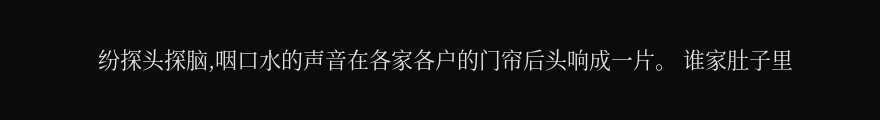纷探头探脑,咽口水的声音在各家各户的门帘后头响成一片。 谁家肚子里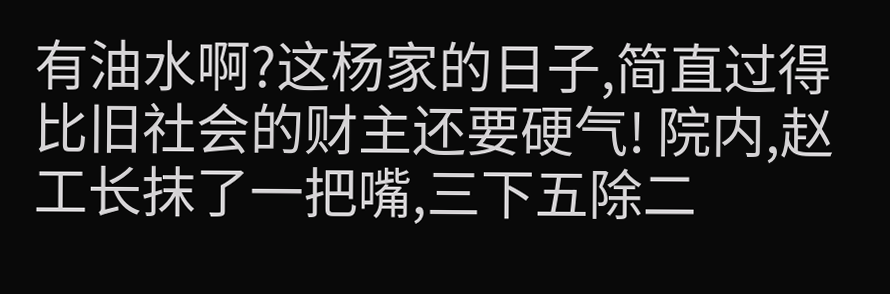有油水啊?这杨家的日子,简直过得比旧社会的财主还要硬气! 院内,赵工长抹了一把嘴,三下五除二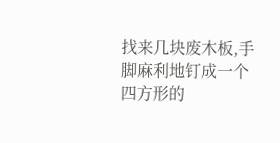找来几块废木板,手脚麻利地钉成一个四方形的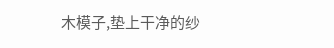木模子,垫上干净的纱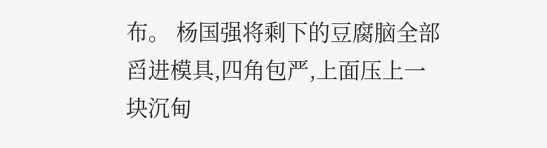布。 杨国强将剩下的豆腐脑全部舀进模具,四角包严,上面压上一块沉甸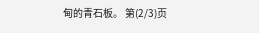甸的青石板。 第(2/3)页